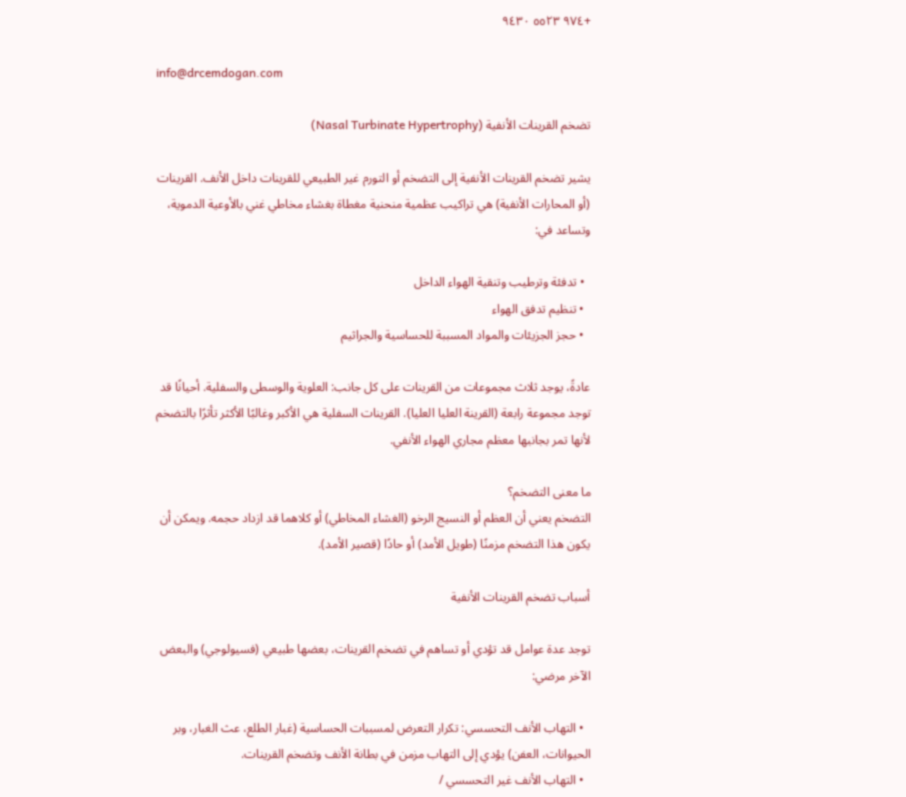+٩٧٤ ٥٥٢٣ ٩٤٣٠

info@drcemdogan.com

تضخم القرينات الأنفية (Nasal Turbinate Hypertrophy)

يشير تضخم القرينات الأنفية إلى التضخم أو التورم غير الطبيعي للقرينات داخل الأنف. القرينات (أو المحارات الأنفية) هي تراكيب عظمية منحنية مغطاة بغشاء مخاطي غني بالأوعية الدموية، وتساعد في:

  • تدفئة وترطيب وتنقية الهواء الداخل
  • تنظيم تدفق الهواء
  • حجز الجزيئات والمواد المسببة للحساسية والجراثيم

عادةً، يوجد ثلاث مجموعات من القرينات على كل جانب: العلوية والوسطى والسفلية. أحيانًا قد توجد مجموعة رابعة (القرينة العليا العليا). القرينات السفلية هي الأكبر وغالبًا الأكثر تأثرًا بالتضخم لأنها تمر بجانبها معظم مجاري الهواء الأنفي.

ما معنى التضخم؟
التضخم يعني أن العظم أو النسيج الرخو (الغشاء المخاطي) أو كلاهما قد ازداد حجمه. ويمكن أن يكون هذا التضخم مزمنًا (طويل الأمد) أو حادًا (قصير الأمد).

أسباب تضخم القرينات الأنفية

توجد عدة عوامل قد تؤدي أو تساهم في تضخم القرينات، بعضها طبيعي (فسيولوجي) والبعض الآخر مرضي:

  • التهاب الأنف التحسسي: تكرار التعرض لمسببات الحساسية (غبار الطلع، عث الغبار، وبر الحيوانات، العفن) يؤدي إلى التهاب مزمن في بطانة الأنف وتضخم القرينات.
  • التهاب الأنف غير التحسسي /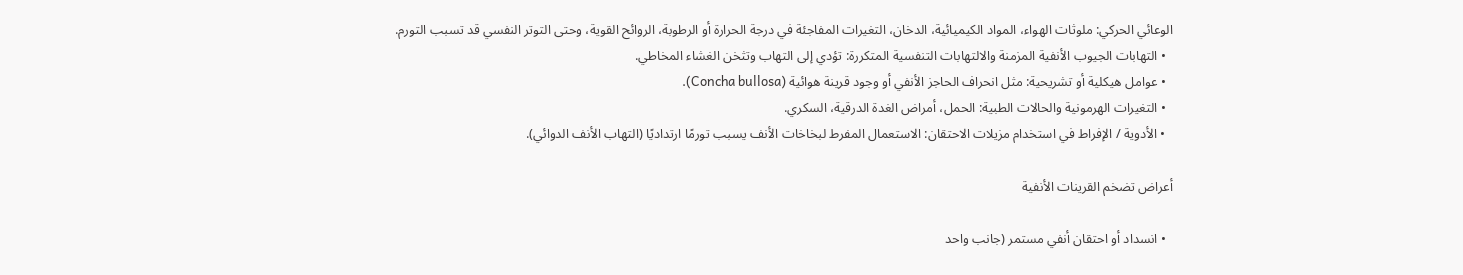الوعائي الحركي: ملوثات الهواء، المواد الكيميائية، الدخان، التغيرات المفاجئة في درجة الحرارة أو الرطوبة، الروائح القوية، وحتى التوتر النفسي قد تسبب التورم.
  • التهابات الجيوب الأنفية المزمنة والالتهابات التنفسية المتكررة: تؤدي إلى التهاب وتثخن الغشاء المخاطي.
  • عوامل هيكلية أو تشريحية: مثل انحراف الحاجز الأنفي أو وجود قرينة هوائية (Concha bullosa).
  • التغيرات الهرمونية والحالات الطبية: الحمل، أمراض الغدة الدرقية، السكري.
  • الأدوية / الإفراط في استخدام مزيلات الاحتقان: الاستعمال المفرط لبخاخات الأنف يسبب تورمًا ارتداديًا (التهاب الأنف الدوائي).

أعراض تضخم القرينات الأنفية

  • انسداد أو احتقان أنفي مستمر (جانب واحد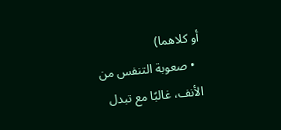أو كلاهما)
  • صعوبة التنفس من الأنف، غالبًا مع تبدل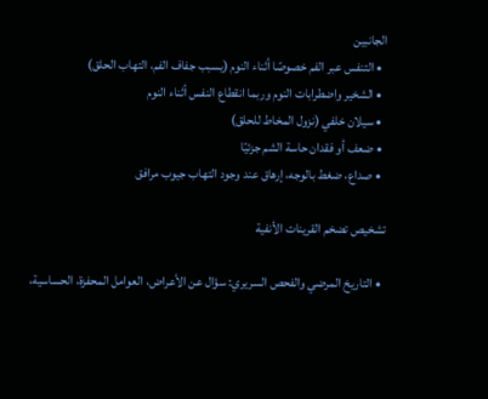الجانبين
  • التنفس عبر الفم خصوصًا أثناء النوم (يسبب جفاف الفم، التهاب الحلق)
  • الشخير واضطرابات النوم وربما انقطاع النفس أثناء النوم
  • سيلان خلفي (نزول المخاط للحلق)
  • ضعف أو فقدان حاسة الشم جزئيًا
  • صداع، ضغط بالوجه، إرهاق عند وجود التهاب جيوب مرافق

تشخيص تضخم القرينات الأنفية

  • التاريخ المرضي والفحص السريري: سؤال عن الأعراض، العوامل المحفزة، الحساسية،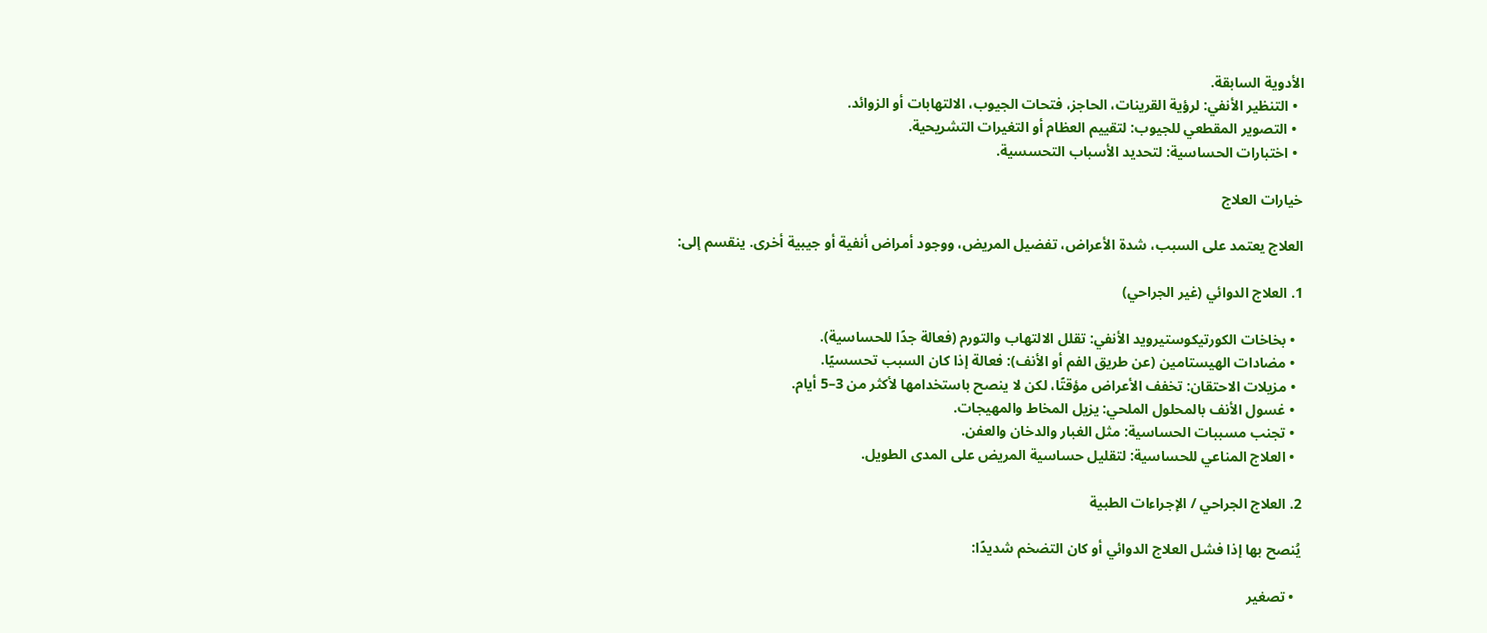الأدوية السابقة.
  • التنظير الأنفي: لرؤية القرينات، الحاجز، فتحات الجيوب، الالتهابات أو الزوائد.
  • التصوير المقطعي للجيوب: لتقييم العظام أو التغيرات التشريحية.
  • اختبارات الحساسية: لتحديد الأسباب التحسسية.

خيارات العلاج

العلاج يعتمد على السبب، شدة الأعراض، تفضيل المريض، ووجود أمراض أنفية أو جيبية أخرى. ينقسم إلى:

1. العلاج الدوائي (غير الجراحي)

  • بخاخات الكورتيكوستيرويد الأنفي: تقلل الالتهاب والتورم (فعالة جدًا للحساسية).
  • مضادات الهيستامين (عن طريق الفم أو الأنف): فعالة إذا كان السبب تحسسيًا.
  • مزيلات الاحتقان: تخفف الأعراض مؤقتًا، لكن لا ينصح باستخدامها لأكثر من 3–5 أيام.
  • غسول الأنف بالمحلول الملحي: يزيل المخاط والمهيجات.
  • تجنب مسببات الحساسية: مثل الغبار والدخان والعفن.
  • العلاج المناعي للحساسية: لتقليل حساسية المريض على المدى الطويل.

2. العلاج الجراحي / الإجراءات الطبية

يُنصح بها إذا فشل العلاج الدوائي أو كان التضخم شديدًا:

  • تصغير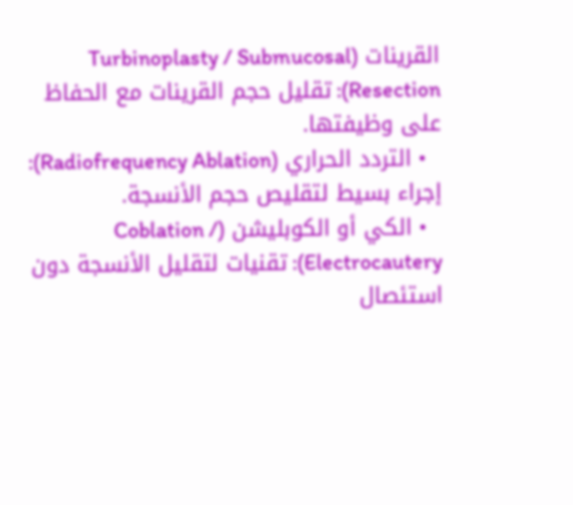القرينات (Turbinoplasty / Submucosal Resection): تقليل حجم القرينات مع الحفاظ على وظيفتها.
  • التردد الحراري (Radiofrequency Ablation): إجراء بسيط لتقليص حجم الأنسجة.
  • الكي أو الكوبليشن (Coblation / Electrocautery): تقنيات لتقليل الأنسجة دون استئصال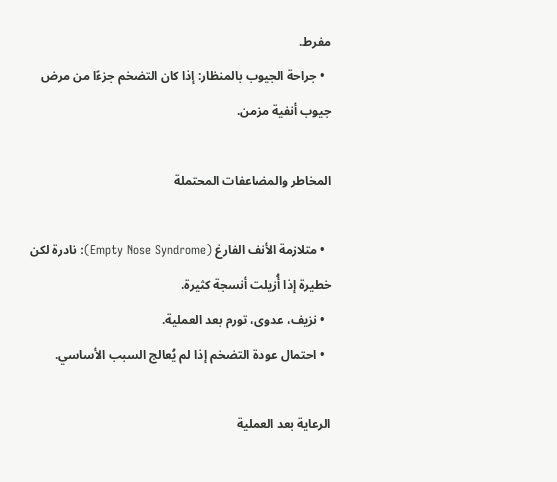مفرط.
  • جراحة الجيوب بالمنظار: إذا كان التضخم جزءًا من مرض جيوب أنفية مزمن.

المخاطر والمضاعفات المحتملة

  • متلازمة الأنف الفارغ (Empty Nose Syndrome): نادرة لكن خطيرة إذا أُزيلت أنسجة كثيرة.
  • نزيف، عدوى، تورم بعد العملية.
  • احتمال عودة التضخم إذا لم يُعالج السبب الأساسي.

الرعاية بعد العملية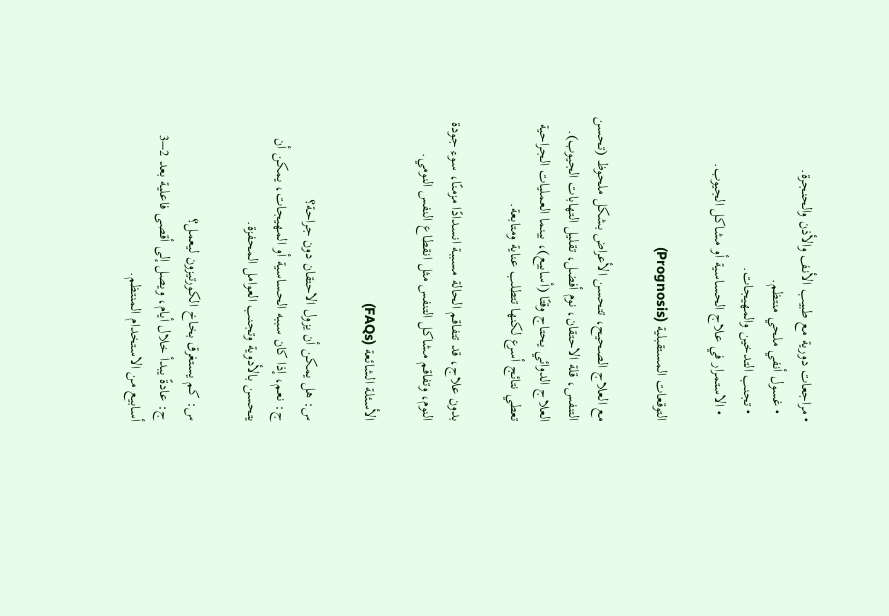• مراجعات دورية مع طبيب الأنف والأذن والحنجرة.
  • غسول أنفي ملحي منتظم.
  • تجنب التدخين والمهيجات.
  • الاستمرار في علاج الحساسية أو مشاكل الجيوب.

التوقعات المستقبلية (Prognosis)

مع العلاج الصحيح، تتحسن الأعراض بشكل ملحوظ (تحسن التنفس، قلة الاحتقان، نوم أفضل، تقليل التهابات الجيوب). العلاج الدوائي يحتاج وقتًا (أسابيع)، بينما العمليات الجراحية تعطي نتائج أسرع لكنها تتطلب عناية ومتابعة.

بدون علاج، قد تتفاقم الحالة مسببة انسدادًا مزمنًا، سوء جودة النوم، وتفاقم مشاكل التنفس مثل انقطاع النفس النومي.

الأسئلة الشائعة (FAQs)

س: هل يمكن أن يزول الاحتقان دون جراحة؟
ج: نعم، إذا كان سببه الحساسية أو المهيجات، يمكن أن يتحسن بالأدوية وتجنب العوامل المحفزة.

س: كم يستغرق بخاخ الكورتيزون ليعمل؟
ج: عادةً يبدأ خلال أيام، ويصل إلى أقصى فاعلية بعد 2–3 أسابيع من الاستخدام المنتظم.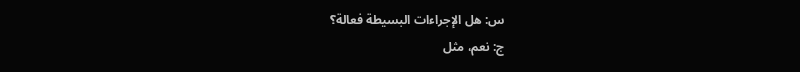س: هل الإجراءات البسيطة فعالة؟
ج: نعم، مثل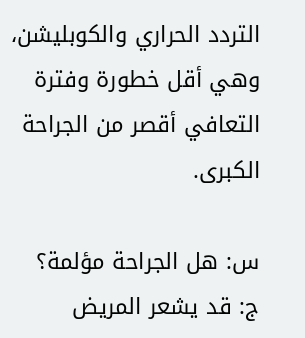التردد الحراري والكوبليشن، وهي أقل خطورة وفترة التعافي أقصر من الجراحة الكبرى.

س: هل الجراحة مؤلمة؟
ج: قد يشعر المريض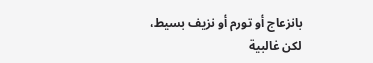بانزعاج أو تورم أو نزيف بسيط، لكن غالبية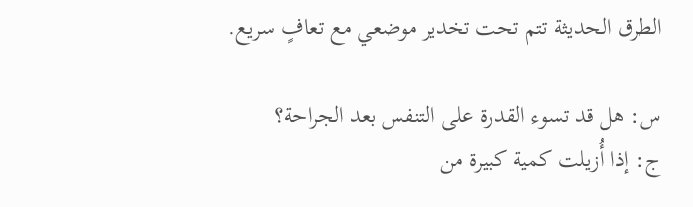الطرق الحديثة تتم تحت تخدير موضعي مع تعافٍ سريع.

س: هل قد تسوء القدرة على التنفس بعد الجراحة؟
ج: إذا أُزيلت كمية كبيرة من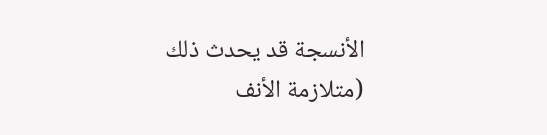الأنسجة قد يحدث ذلك (متلازمة الأنف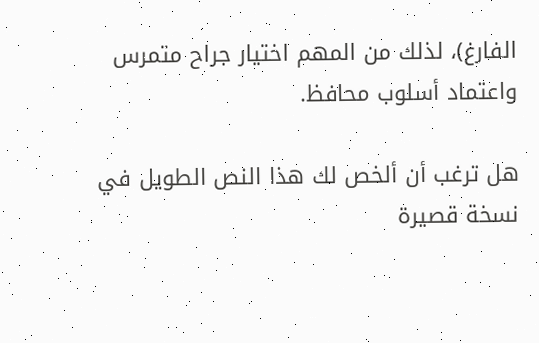الفارغ)، لذلك من المهم اختيار جراح متمرس واعتماد أسلوب محافظ.

هل ترغب أن ألخص لك هذا النص الطويل في نسخة قصيرة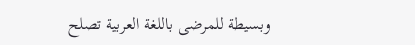وبسيطة للمرضى باللغة العربية تصلح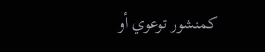كمنشور توعوي أو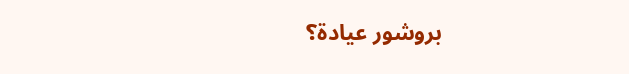بروشور عيادة؟